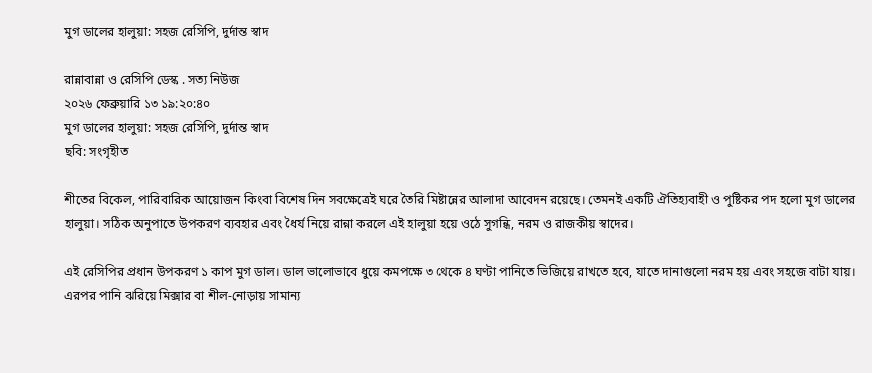মুগ ডালের হালুয়া: সহজ রেসিপি, দুর্দান্ত স্বাদ

রান্নাবান্না ও রেসিপি ডেস্ক . সত্য নিউজ
২০২৬ ফেব্রুয়ারি ১৩ ১৯:২০:৪০
মুগ ডালের হালুয়া: সহজ রেসিপি, দুর্দান্ত স্বাদ
ছবি: সংগৃহীত

শীতের বিকেল, পারিবারিক আয়োজন কিংবা বিশেষ দিন সবক্ষেত্রেই ঘরে তৈরি মিষ্টান্নের আলাদা আবেদন রয়েছে। তেমনই একটি ঐতিহ্যবাহী ও পুষ্টিকর পদ হলো মুগ ডালের হালুয়া। সঠিক অনুপাতে উপকরণ ব্যবহার এবং ধৈর্য নিয়ে রান্না করলে এই হালুয়া হয়ে ওঠে সুগন্ধি, নরম ও রাজকীয় স্বাদের।

এই রেসিপির প্রধান উপকরণ ১ কাপ মুগ ডাল। ডাল ভালোভাবে ধুয়ে কমপক্ষে ৩ থেকে ৪ ঘণ্টা পানিতে ভিজিয়ে রাখতে হবে, যাতে দানাগুলো নরম হয় এবং সহজে বাটা যায়। এরপর পানি ঝরিয়ে মিক্সার বা শীল-নোড়ায় সামান্য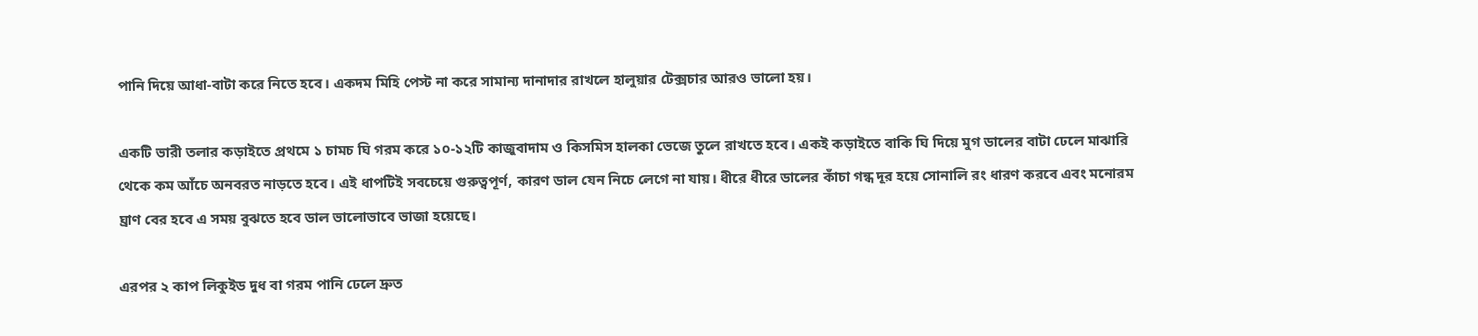পানি দিয়ে আধা-বাটা করে নিতে হবে। একদম মিহি পেস্ট না করে সামান্য দানাদার রাখলে হালুয়ার টেক্সচার আরও ভালো হয়।

একটি ভারী তলার কড়াইতে প্রথমে ১ চামচ ঘি গরম করে ১০-১২টি কাজুবাদাম ও কিসমিস হালকা ভেজে তুলে রাখতে হবে। একই কড়াইতে বাকি ঘি দিয়ে মুগ ডালের বাটা ঢেলে মাঝারি থেকে কম আঁচে অনবরত নাড়তে হবে। এই ধাপটিই সবচেয়ে গুরুত্বপূর্ণ, কারণ ডাল যেন নিচে লেগে না যায়। ধীরে ধীরে ডালের কাঁচা গন্ধ দূর হয়ে সোনালি রং ধারণ করবে এবং মনোরম ঘ্রাণ বের হবে এ সময় বুঝতে হবে ডাল ভালোভাবে ভাজা হয়েছে।

এরপর ২ কাপ লিকুইড দুধ বা গরম পানি ঢেলে দ্রুত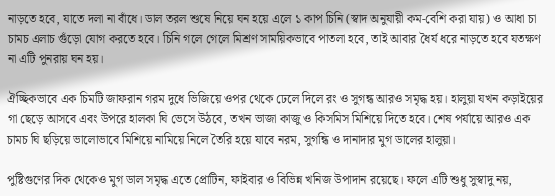নাড়তে হবে, যাতে দলা না বাঁধে। ডাল তরল শুষে নিয়ে ঘন হয়ে এলে ১ কাপ চিনি (স্বাদ অনুযায়ী কম-বেশি করা যায়) ও আধা চা চামচ এলাচ গুঁড়ো যোগ করতে হবে। চিনি গলে গেলে মিশ্রণ সাময়িকভাবে পাতলা হবে, তাই আবার ধৈর্য ধরে নাড়তে হবে যতক্ষণ না এটি পুনরায় ঘন হয়।

ঐচ্ছিকভাবে এক চিমটি জাফরান গরম দুধে ভিজিয়ে ওপর থেকে ঢেলে দিলে রং ও সুগন্ধ আরও সমৃদ্ধ হয়। হালুয়া যখন কড়াইয়ের গা ছেড়ে আসবে এবং উপরে হালকা ঘি ভেসে উঠবে, তখন ভাজা কাজু ও কিসমিস মিশিয়ে দিতে হবে। শেষ পর্যায়ে আরও এক চামচ ঘি ছড়িয়ে ভালোভাবে মিশিয়ে নামিয়ে নিলে তৈরি হয়ে যাবে নরম, সুগন্ধি ও দানাদার মুগ ডালের হালুয়া।

পুষ্টিগুণের দিক থেকেও মুগ ডাল সমৃদ্ধ এতে প্রোটিন, ফাইবার ও বিভিন্ন খনিজ উপাদান রয়েছে। ফলে এটি শুধু সুস্বাদু নয়,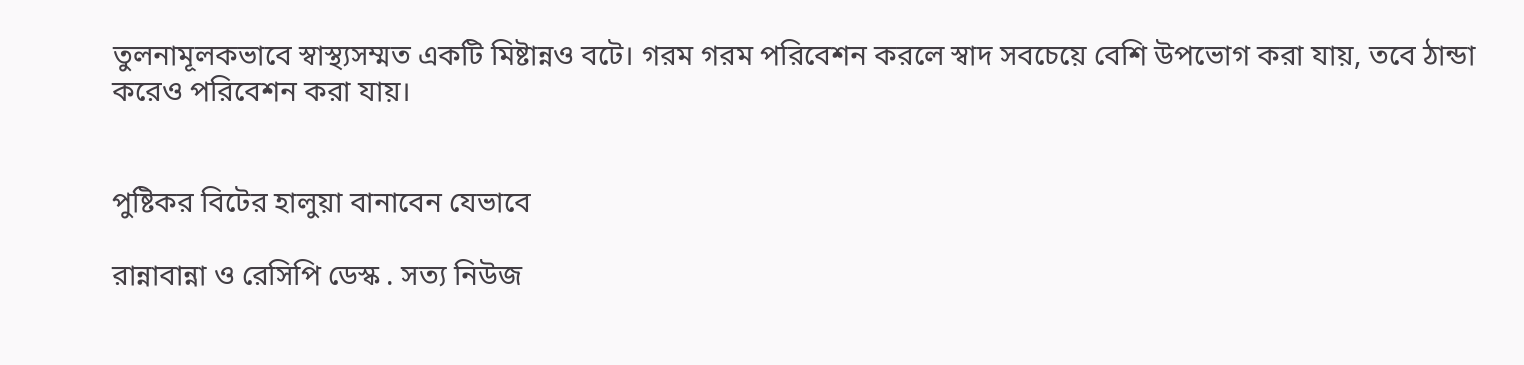তুলনামূলকভাবে স্বাস্থ্যসম্মত একটি মিষ্টান্নও বটে। গরম গরম পরিবেশন করলে স্বাদ সবচেয়ে বেশি উপভোগ করা যায়, তবে ঠান্ডা করেও পরিবেশন করা যায়।


পুষ্টিকর বিটের হালুয়া বানাবেন যেভাবে

রান্নাবান্না ও রেসিপি ডেস্ক . সত্য নিউজ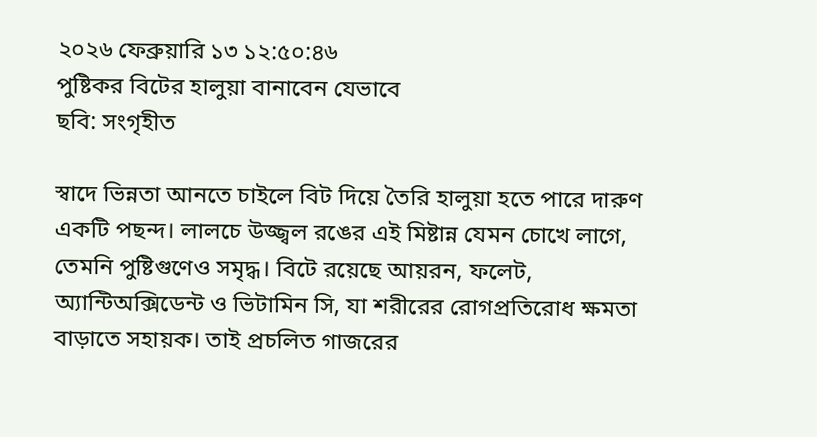২০২৬ ফেব্রুয়ারি ১৩ ১২:৫০:৪৬
পুষ্টিকর বিটের হালুয়া বানাবেন যেভাবে
ছবি: সংগৃহীত

স্বাদে ভিন্নতা আনতে চাইলে বিট দিয়ে তৈরি হালুয়া হতে পারে দারুণ একটি পছন্দ। লালচে উজ্জ্বল রঙের এই মিষ্টান্ন যেমন চোখে লাগে, তেমনি পুষ্টিগুণেও সমৃদ্ধ। বিটে রয়েছে আয়রন, ফলেট, অ্যান্টিঅক্সিডেন্ট ও ভিটামিন সি, যা শরীরের রোগপ্রতিরোধ ক্ষমতা বাড়াতে সহায়ক। তাই প্রচলিত গাজরের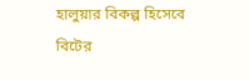হালুয়ার বিকল্প হিসেবে বিটের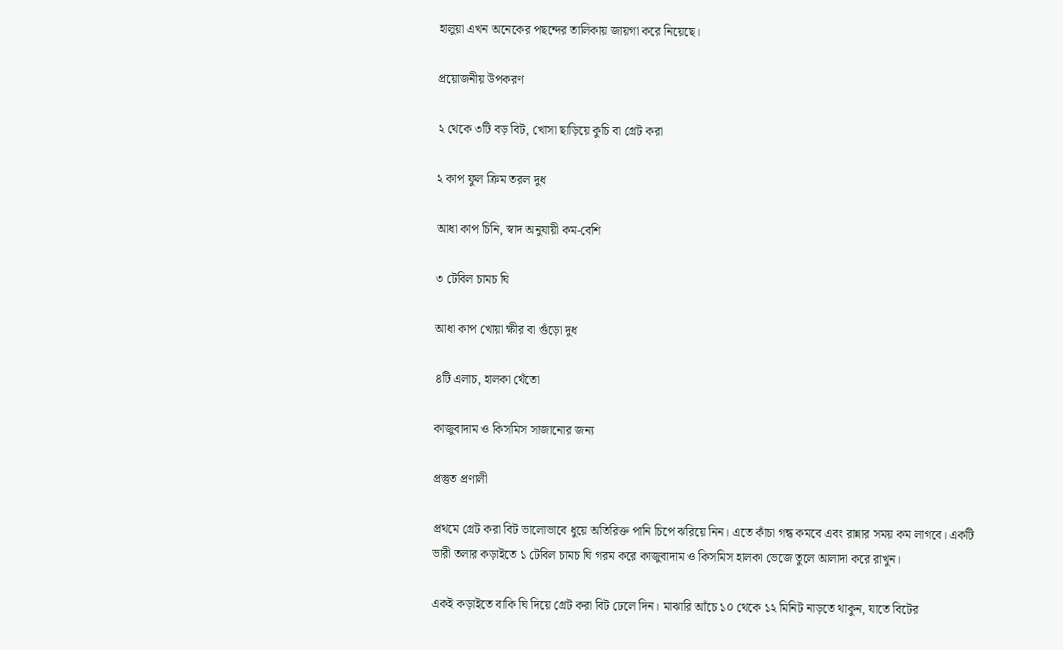হালুয়া এখন অনেকের পছন্দের তালিকায় জায়গা করে নিয়েছে।

প্রয়োজনীয় উপকরণ

২ থেকে ৩টি বড় বিট, খোসা ছাড়িয়ে কুচি বা গ্রেট করা

২ কাপ ফুল ক্রিম তরল দুধ

আধা কাপ চিনি, স্বাদ অনুযায়ী কম-বেশি

৩ টেবিল চামচ ঘি

আধা কাপ খোয়া ক্ষীর বা গুঁড়ো দুধ

৪টি এলাচ, হালকা থেঁতো

কাজুবাদাম ও কিসমিস সাজানোর জন্য

প্রস্তুত প্রণালী

প্রথমে গ্রেট করা বিট ভালোভাবে ধুয়ে অতিরিক্ত পানি চিপে ঝরিয়ে নিন। এতে কাঁচা গন্ধ কমবে এবং রান্নার সময় কম লাগবে। একটি ভারী তলার কড়াইতে ১ টেবিল চামচ ঘি গরম করে কাজুবাদাম ও কিসমিস হালকা ভেজে তুলে আলাদা করে রাখুন।

একই কড়াইতে বাকি ঘি দিয়ে গ্রেট করা বিট ঢেলে দিন। মাঝারি আঁচে ১০ থেকে ১২ মিনিট নাড়তে থাকুন, যাতে বিটের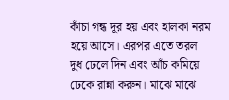কাঁচা গন্ধ দূর হয় এবং হালকা নরম হয়ে আসে। এরপর এতে তরল দুধ ঢেলে দিন এবং আঁচ কমিয়ে ঢেকে রান্না করুন। মাঝে মাঝে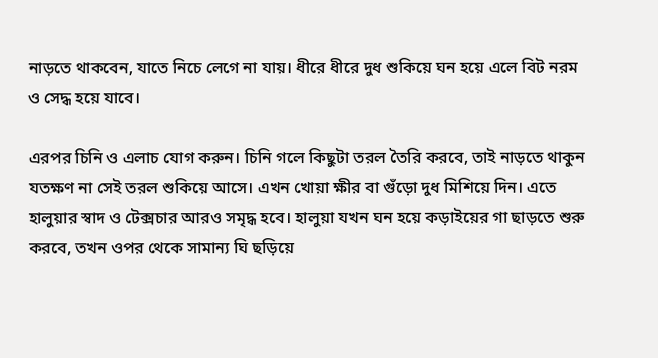নাড়তে থাকবেন, যাতে নিচে লেগে না যায়। ধীরে ধীরে দুধ শুকিয়ে ঘন হয়ে এলে বিট নরম ও সেদ্ধ হয়ে যাবে।

এরপর চিনি ও এলাচ যোগ করুন। চিনি গলে কিছুটা তরল তৈরি করবে, তাই নাড়তে থাকুন যতক্ষণ না সেই তরল শুকিয়ে আসে। এখন খোয়া ক্ষীর বা গুঁড়ো দুধ মিশিয়ে দিন। এতে হালুয়ার স্বাদ ও টেক্সচার আরও সমৃদ্ধ হবে। হালুয়া যখন ঘন হয়ে কড়াইয়ের গা ছাড়তে শুরু করবে, তখন ওপর থেকে সামান্য ঘি ছড়িয়ে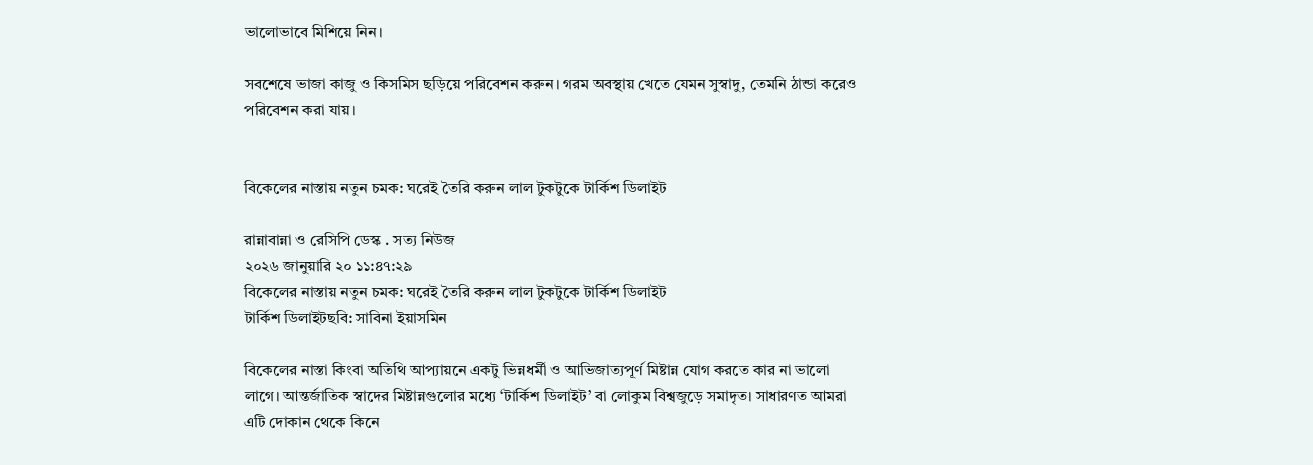ভালোভাবে মিশিয়ে নিন।

সবশেষে ভাজা কাজু ও কিসমিস ছড়িয়ে পরিবেশন করুন। গরম অবস্থায় খেতে যেমন সুস্বাদু, তেমনি ঠান্ডা করেও পরিবেশন করা যায়।


বিকেলের নাস্তায় নতুন চমক: ঘরেই তৈরি করুন লাল টুকটুকে টার্কিশ ডিলাইট

রান্নাবান্না ও রেসিপি ডেস্ক . সত্য নিউজ
২০২৬ জানুয়ারি ২০ ১১:৪৭:২৯
বিকেলের নাস্তায় নতুন চমক: ঘরেই তৈরি করুন লাল টুকটুকে টার্কিশ ডিলাইট
টার্কিশ ডিলাইটছবি: সাবিনা ইয়াসমিন

বিকেলের নাস্তা কিংবা অতিথি আপ্যায়নে একটু ভিন্নধর্মী ও আভিজাত্যপূর্ণ মিষ্টান্ন যোগ করতে কার না ভালো লাগে। আন্তর্জাতিক স্বাদের মিষ্টান্নগুলোর মধ্যে ‘টার্কিশ ডিলাইট’ বা লোকুম বিশ্বজুড়ে সমাদৃত। সাধারণত আমরা এটি দোকান থেকে কিনে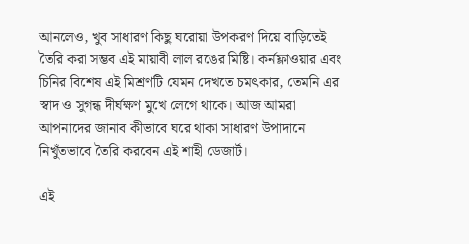আনলেও, খুব সাধারণ কিছু ঘরোয়া উপকরণ দিয়ে বাড়িতেই তৈরি করা সম্ভব এই মায়াবী লাল রঙের মিষ্টি। কর্নফ্লাওয়ার এবং চিনির বিশেষ এই মিশ্রণটি যেমন দেখতে চমৎকার, তেমনি এর স্বাদ ও সুগন্ধ দীর্ঘক্ষণ মুখে লেগে থাকে। আজ আমরা আপনাদের জানাব কীভাবে ঘরে থাকা সাধারণ উপাদানে নিখুঁতভাবে তৈরি করবেন এই শাহী ডেজার্ট।

এই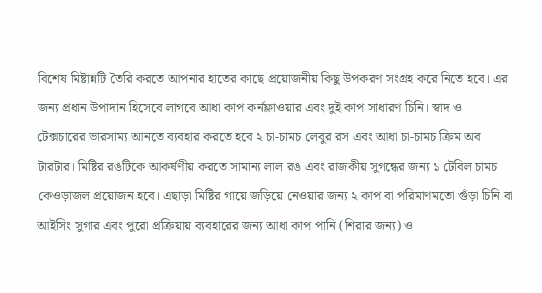বিশেষ মিষ্টান্নটি তৈরি করতে আপনার হাতের কাছে প্রয়োজনীয় কিছু উপকরণ সংগ্রহ করে নিতে হবে। এর জন্য প্রধান উপাদান হিসেবে লাগবে আধা কাপ কর্নফ্লাওয়ার এবং দুই কাপ সাধারণ চিনি। স্বাদ ও টেক্সচারের ভারসাম্য আনতে ব্যবহার করতে হবে ২ চা-চামচ লেবুর রস এবং আধা চা-চামচ ক্রিম অব টারটার। মিষ্টির রঙটিকে আকর্ষণীয় করতে সামান্য লাল রঙ এবং রাজকীয় সুগন্ধের জন্য ১ টেবিল চামচ কেওড়াজল প্রয়োজন হবে। এছাড়া মিষ্টির গায়ে জড়িয়ে নেওয়ার জন্য ২ কাপ বা পরিমাণমতো গুঁড়া চিনি বা আইসিং সুগার এবং পুরো প্রক্রিয়ায় ব্যবহারের জন্য আধা কাপ পানি (শিরার জন্য) ও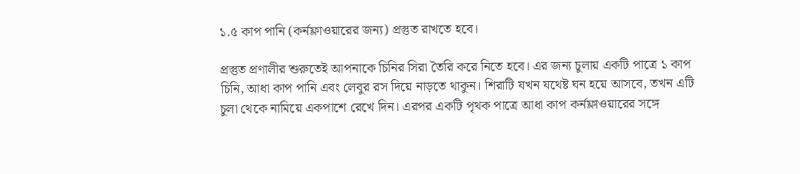১.৫ কাপ পানি (কর্নফ্লাওয়ারের জন্য) প্রস্তুত রাখতে হবে।

প্রস্তুত প্রণালীর শুরুতেই আপনাকে চিনির সিরা তৈরি করে নিতে হবে। এর জন্য চুলায় একটি পাত্রে ১ কাপ চিনি, আধা কাপ পানি এবং লেবুর রস দিয়ে নাড়তে থাকুন। শিরাটি যখন যথেষ্ট ঘন হয়ে আসবে, তখন এটি চুলা থেকে নামিয়ে একপাশে রেখে দিন। এরপর একটি পৃথক পাত্রে আধা কাপ কর্নফ্লাওয়ারের সঙ্গে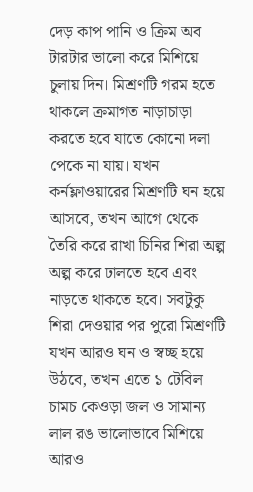দেড় কাপ পানি ও ক্রিম অব টারটার ভালো করে মিশিয়ে চুলায় দিন। মিশ্রণটি গরম হতে থাকলে ক্রমাগত নাড়াচাড়া করতে হবে যাতে কোনো দলা পেকে না যায়। যখন কর্নফ্লাওয়ারের মিশ্রণটি ঘন হয়ে আসবে, তখন আগে থেকে তৈরি করে রাখা চিনির শিরা অল্প অল্প করে ঢালতে হবে এবং নাড়তে থাকতে হবে। সবটুকু শিরা দেওয়ার পর পুরো মিশ্রণটি যখন আরও ঘন ও স্বচ্ছ হয়ে উঠবে, তখন এতে ১ টেবিল চামচ কেওড়া জল ও সামান্য লাল রঙ ভালোভাবে মিশিয়ে আরও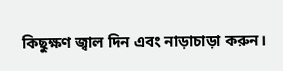কিছুক্ষণ জ্বাল দিন এবং নাড়াচাড়া করুন।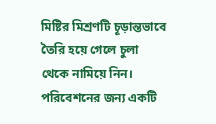মিষ্টির মিশ্রণটি চূড়ান্তভাবে তৈরি হয়ে গেলে চুলা থেকে নামিয়ে নিন। পরিবেশনের জন্য একটি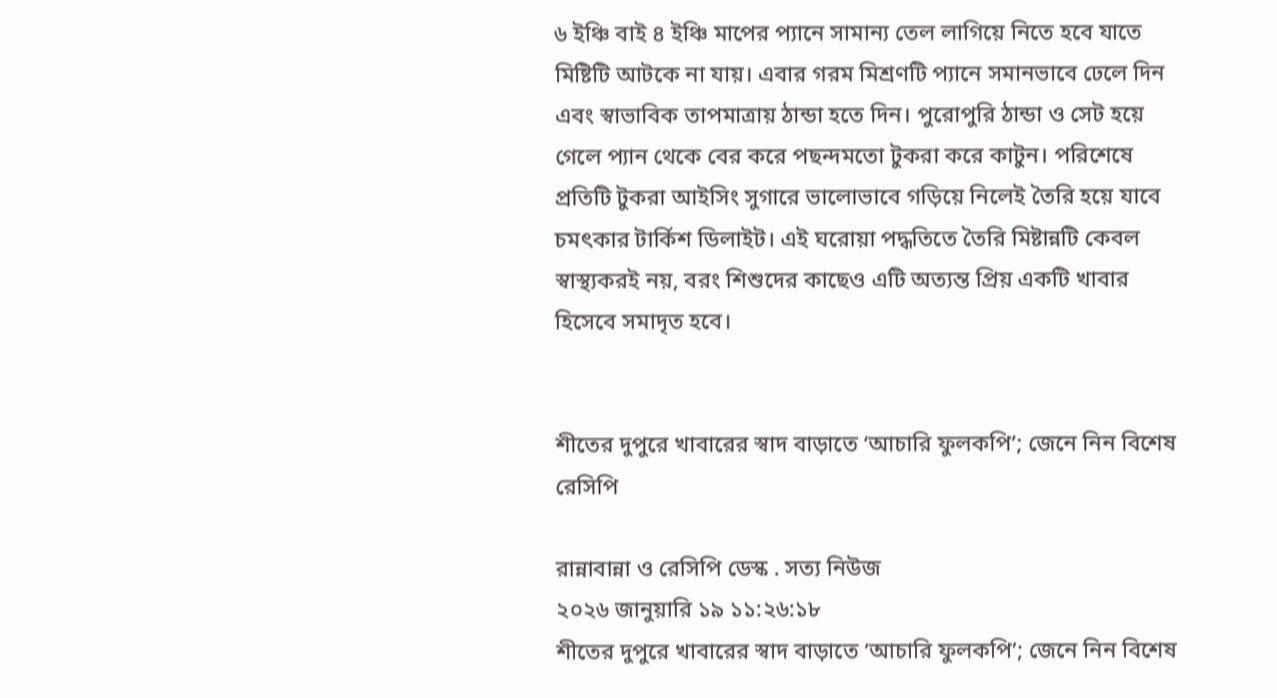৬ ইঞ্চি বাই ৪ ইঞ্চি মাপের প্যানে সামান্য তেল লাগিয়ে নিতে হবে যাতে মিষ্টিটি আটকে না যায়। এবার গরম মিশ্রণটি প্যানে সমানভাবে ঢেলে দিন এবং স্বাভাবিক তাপমাত্রায় ঠান্ডা হতে দিন। পুরোপুরি ঠান্ডা ও সেট হয়ে গেলে প্যান থেকে বের করে পছন্দমতো টুকরা করে কাটুন। পরিশেষে প্রতিটি টুকরা আইসিং সুগারে ভালোভাবে গড়িয়ে নিলেই তৈরি হয়ে যাবে চমৎকার টার্কিশ ডিলাইট। এই ঘরোয়া পদ্ধতিতে তৈরি মিষ্টান্নটি কেবল স্বাস্থ্যকরই নয়, বরং শিশুদের কাছেও এটি অত্যন্ত প্রিয় একটি খাবার হিসেবে সমাদৃত হবে।


শীতের দুপুরে খাবারের স্বাদ বাড়াতে ‘আচারি ফুলকপি’; জেনে নিন বিশেষ রেসিপি

রান্নাবান্না ও রেসিপি ডেস্ক . সত্য নিউজ
২০২৬ জানুয়ারি ১৯ ১১:২৬:১৮
শীতের দুপুরে খাবারের স্বাদ বাড়াতে ‘আচারি ফুলকপি’; জেনে নিন বিশেষ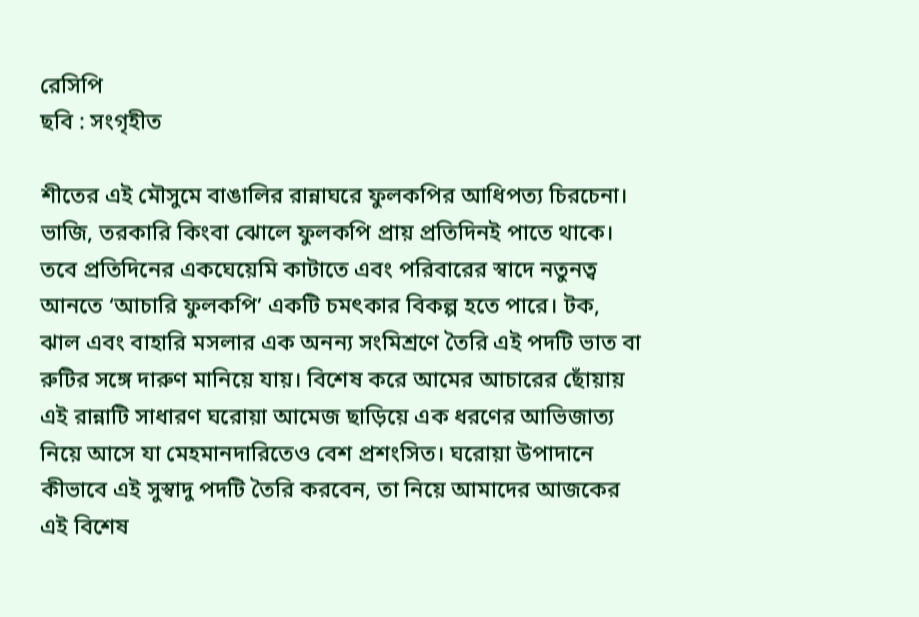রেসিপি
ছবি : সংগৃহীত

শীতের এই মৌসুমে বাঙালির রান্নাঘরে ফুলকপির আধিপত্য চিরচেনা। ভাজি, তরকারি কিংবা ঝোলে ফুলকপি প্রায় প্রতিদিনই পাতে থাকে। তবে প্রতিদিনের একঘেয়েমি কাটাতে এবং পরিবারের স্বাদে নতুনত্ব আনতে ‘আচারি ফুলকপি’ একটি চমৎকার বিকল্প হতে পারে। টক, ঝাল এবং বাহারি মসলার এক অনন্য সংমিশ্রণে তৈরি এই পদটি ভাত বা রুটির সঙ্গে দারুণ মানিয়ে যায়। বিশেষ করে আমের আচারের ছোঁয়ায় এই রান্নাটি সাধারণ ঘরোয়া আমেজ ছাড়িয়ে এক ধরণের আভিজাত্য নিয়ে আসে যা মেহমানদারিতেও বেশ প্রশংসিত। ঘরোয়া উপাদানে কীভাবে এই সুস্বাদু পদটি তৈরি করবেন, তা নিয়ে আমাদের আজকের এই বিশেষ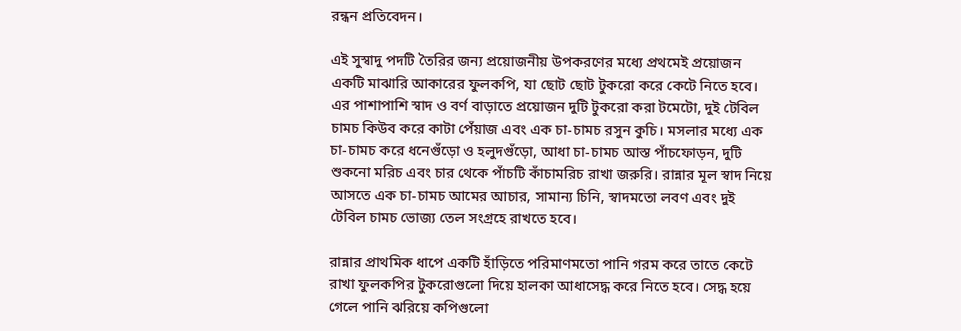রন্ধন প্রতিবেদন।

এই সুস্বাদু পদটি তৈরির জন্য প্রয়োজনীয় উপকরণের মধ্যে প্রথমেই প্রয়োজন একটি মাঝারি আকারের ফুলকপি, যা ছোট ছোট টুকরো করে কেটে নিতে হবে। এর পাশাপাশি স্বাদ ও বর্ণ বাড়াতে প্রয়োজন দুটি টুকরো করা টমেটো, দুই টেবিল চামচ কিউব করে কাটা পেঁয়াজ এবং এক চা-চামচ রসুন কুচি। মসলার মধ্যে এক চা-চামচ করে ধনেগুঁড়ো ও হলুদগুঁড়ো, আধা চা-চামচ আস্ত পাঁচফোড়ন, দুটি শুকনো মরিচ এবং চার থেকে পাঁচটি কাঁচামরিচ রাখা জরুরি। রান্নার মূল স্বাদ নিয়ে আসতে এক চা-চামচ আমের আচার, সামান্য চিনি, স্বাদমতো লবণ এবং দুই টেবিল চামচ ভোজ্য তেল সংগ্রহে রাখতে হবে।

রান্নার প্রাথমিক ধাপে একটি হাঁড়িতে পরিমাণমতো পানি গরম করে তাতে কেটে রাখা ফুলকপির টুকরোগুলো দিয়ে হালকা আধাসেদ্ধ করে নিতে হবে। সেদ্ধ হয়ে গেলে পানি ঝরিয়ে কপিগুলো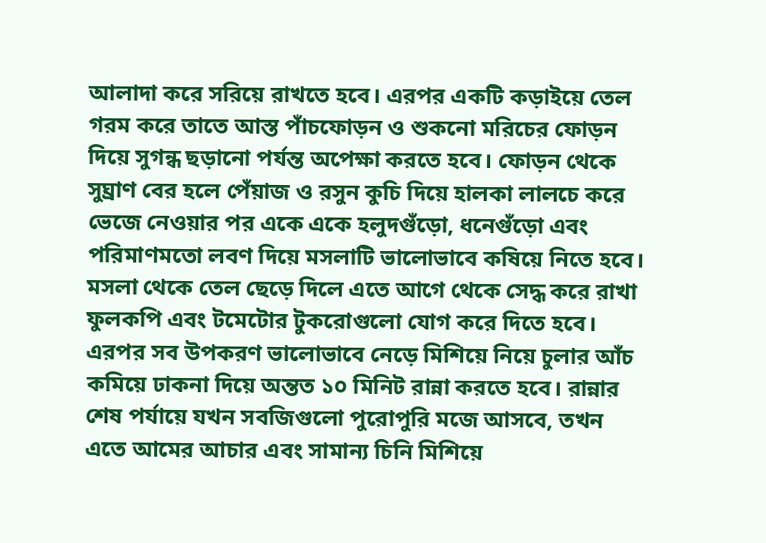আলাদা করে সরিয়ে রাখতে হবে। এরপর একটি কড়াইয়ে তেল গরম করে তাতে আস্ত পাঁচফোড়ন ও শুকনো মরিচের ফোড়ন দিয়ে সুগন্ধ ছড়ানো পর্যন্ত অপেক্ষা করতে হবে। ফোড়ন থেকে সুঘ্রাণ বের হলে পেঁয়াজ ও রসুন কুচি দিয়ে হালকা লালচে করে ভেজে নেওয়ার পর একে একে হলুদগুঁড়ো, ধনেগুঁড়ো এবং পরিমাণমতো লবণ দিয়ে মসলাটি ভালোভাবে কষিয়ে নিতে হবে। মসলা থেকে তেল ছেড়ে দিলে এতে আগে থেকে সেদ্ধ করে রাখা ফুলকপি এবং টমেটোর টুকরোগুলো যোগ করে দিতে হবে। এরপর সব উপকরণ ভালোভাবে নেড়ে মিশিয়ে নিয়ে চুলার আঁচ কমিয়ে ঢাকনা দিয়ে অন্তত ১০ মিনিট রান্না করতে হবে। রান্নার শেষ পর্যায়ে যখন সবজিগুলো পুরোপুরি মজে আসবে, তখন এতে আমের আচার এবং সামান্য চিনি মিশিয়ে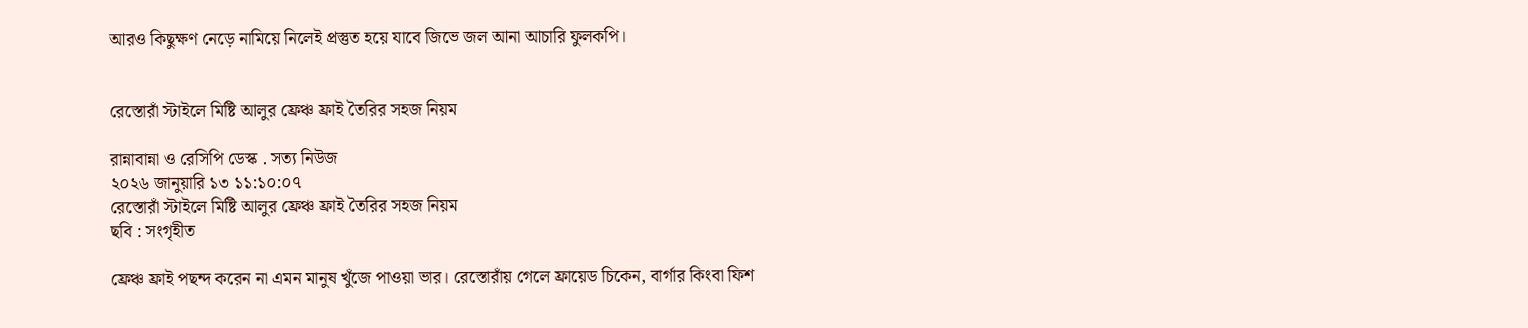আরও কিছুক্ষণ নেড়ে নামিয়ে নিলেই প্রস্তুত হয়ে যাবে জিভে জল আনা আচারি ফুলকপি।


রেস্তোরাঁ স্টাইলে মিষ্টি আলুর ফ্রেঞ্চ ফ্রাই তৈরির সহজ নিয়ম

রান্নাবান্না ও রেসিপি ডেস্ক . সত্য নিউজ
২০২৬ জানুয়ারি ১৩ ১১:১০:০৭
রেস্তোরাঁ স্টাইলে মিষ্টি আলুর ফ্রেঞ্চ ফ্রাই তৈরির সহজ নিয়ম
ছবি : সংগৃহীত

ফ্রেঞ্চ ফ্রাই পছন্দ করেন না এমন মানুষ খুঁজে পাওয়া ভার। রেস্তোরাঁয় গেলে ফ্রায়েড চিকেন, বার্গার কিংবা ফিশ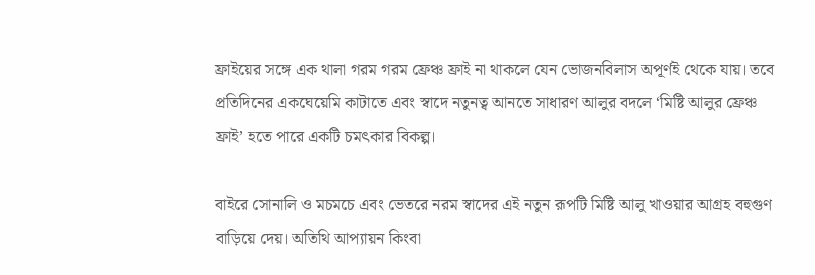ফ্রাইয়ের সঙ্গে এক থালা গরম গরম ফ্রেঞ্চ ফ্রাই না থাকলে যেন ভোজনবিলাস অপূর্ণই থেকে যায়। তবে প্রতিদিনের একঘেয়েমি কাটাতে এবং স্বাদে নতুনত্ব আনতে সাধারণ আলুর বদলে ‘মিষ্টি আলুর ফ্রেঞ্চ ফ্রাই’ হতে পারে একটি চমৎকার বিকল্প।

বাইরে সোনালি ও মচমচে এবং ভেতরে নরম স্বাদের এই নতুন রূপটি মিষ্টি আলু খাওয়ার আগ্রহ বহুগুণ বাড়িয়ে দেয়। অতিথি আপ্যায়ন কিংবা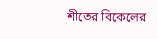শীতের বিকেলের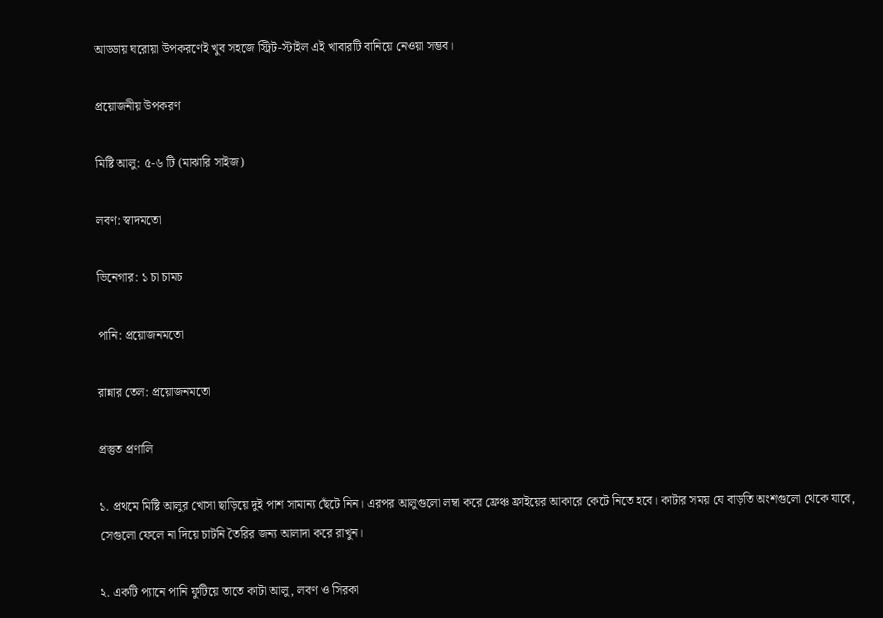আড্ডায় ঘরোয়া উপকরণেই খুব সহজে স্ট্রিট-স্টাইল এই খাবারটি বানিয়ে নেওয়া সম্ভব।

প্রয়োজনীয় উপকরণ

মিষ্টি আলু: ৫-৬ টি (মাঝারি সাইজ)

লবণ: স্বাদমতো

ভিনেগার: ১ চা চামচ

পানি: প্রয়োজনমতো

রান্নার তেল: প্রয়োজনমতো

প্রস্তুত প্রণালি

১. প্রথমে মিষ্টি আলুর খোসা ছাড়িয়ে দুই পাশ সামান্য ছেঁটে নিন। এরপর আলুগুলো লম্বা করে ফ্রেঞ্চ ফ্রাইয়ের আকারে কেটে নিতে হবে। কাটার সময় যে বাড়তি অংশগুলো থেকে যাবে, সেগুলো ফেলে না দিয়ে চাটনি তৈরির জন্য আলাদা করে রাখুন।

২. একটি প্যানে পানি ফুটিয়ে তাতে কাটা আলু, লবণ ও সিরকা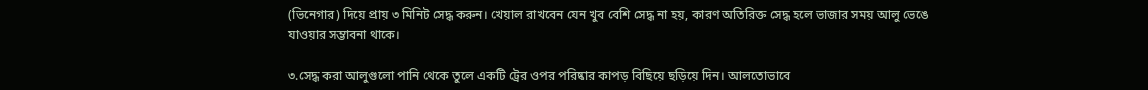(ভিনেগার) দিয়ে প্রায় ৩ মিনিট সেদ্ধ করুন। খেয়াল রাখবেন যেন খুব বেশি সেদ্ধ না হয়, কারণ অতিরিক্ত সেদ্ধ হলে ভাজার সময় আলু ভেঙে যাওয়ার সম্ভাবনা থাকে।

৩.সেদ্ধ করা আলুগুলো পানি থেকে তুলে একটি ট্রের ওপর পরিষ্কার কাপড় বিছিয়ে ছড়িয়ে দিন। আলতোভাবে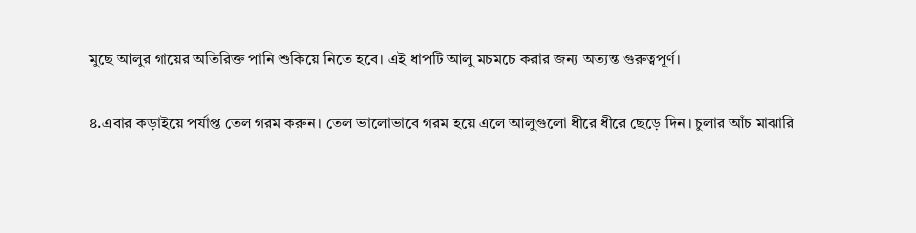মুছে আলুর গায়ের অতিরিক্ত পানি শুকিয়ে নিতে হবে। এই ধাপটি আলু মচমচে করার জন্য অত্যন্ত গুরুত্বপূর্ণ।

৪.এবার কড়াইয়ে পর্যাপ্ত তেল গরম করুন। তেল ভালোভাবে গরম হয়ে এলে আলুগুলো ধীরে ধীরে ছেড়ে দিন। চুলার আঁচ মাঝারি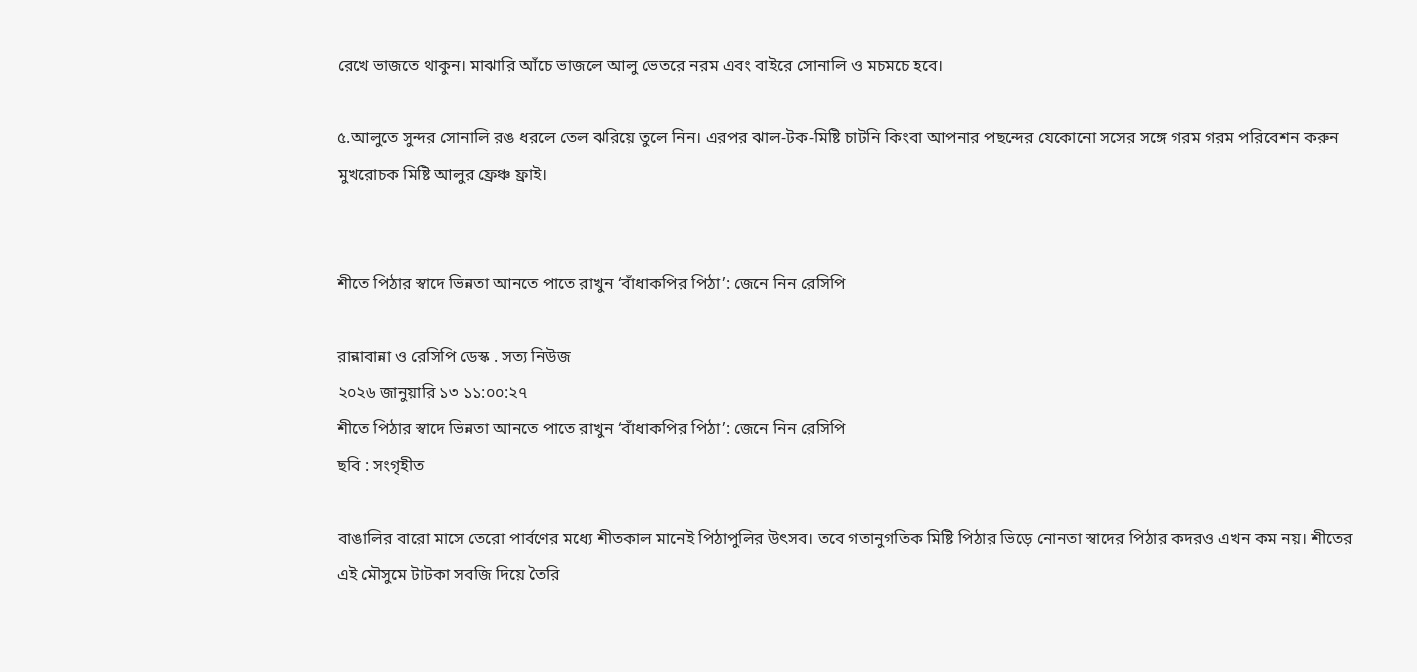রেখে ভাজতে থাকুন। মাঝারি আঁচে ভাজলে আলু ভেতরে নরম এবং বাইরে সোনালি ও মচমচে হবে।

৫.আলুতে সুন্দর সোনালি রঙ ধরলে তেল ঝরিয়ে তুলে নিন। এরপর ঝাল-টক-মিষ্টি চাটনি কিংবা আপনার পছন্দের যেকোনো সসের সঙ্গে গরম গরম পরিবেশন করুন মুখরোচক মিষ্টি আলুর ফ্রেঞ্চ ফ্রাই।


শীতে পিঠার স্বাদে ভিন্নতা আনতে পাতে রাখুন ‘বাঁধাকপির পিঠা’: জেনে নিন রেসিপি

রান্নাবান্না ও রেসিপি ডেস্ক . সত্য নিউজ
২০২৬ জানুয়ারি ১৩ ১১:০০:২৭
শীতে পিঠার স্বাদে ভিন্নতা আনতে পাতে রাখুন ‘বাঁধাকপির পিঠা’: জেনে নিন রেসিপি
ছবি : সংগৃহীত

বাঙালির বারো মাসে তেরো পার্বণের মধ্যে শীতকাল মানেই পিঠাপুলির উৎসব। তবে গতানুগতিক মিষ্টি পিঠার ভিড়ে নোনতা স্বাদের পিঠার কদরও এখন কম নয়। শীতের এই মৌসুমে টাটকা সবজি দিয়ে তৈরি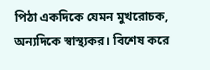পিঠা একদিকে যেমন মুখরোচক, অন্যদিকে স্বাস্থ্যকর। বিশেষ করে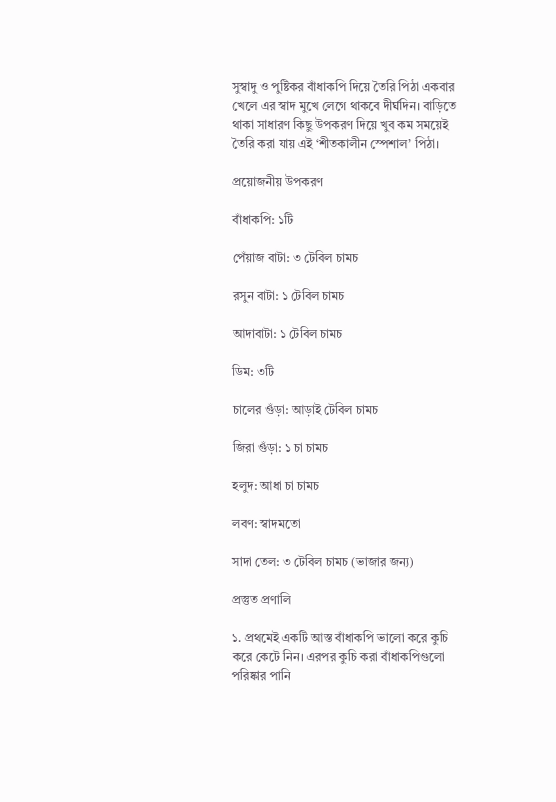সুস্বাদু ও পুষ্টিকর বাঁধাকপি দিয়ে তৈরি পিঠা একবার খেলে এর স্বাদ মুখে লেগে থাকবে দীর্ঘদিন। বাড়িতে থাকা সাধারণ কিছু উপকরণ দিয়ে খুব কম সময়েই তৈরি করা যায় এই ‘শীতকালীন স্পেশাল’ পিঠা।

প্রয়োজনীয় উপকরণ

বাঁধাকপি: ১টি

পেঁয়াজ বাটা: ৩ টেবিল চামচ

রসুন বাটা: ১ টেবিল চামচ

আদাবাটা: ১ টেবিল চামচ

ডিম: ৩টি

চালের গুঁড়া: আড়াই টেবিল চামচ

জিরা গুঁড়া: ১ চা চামচ

হলুদ: আধা চা চামচ

লবণ: স্বাদমতো

সাদা তেল: ৩ টেবিল চামচ (ভাজার জন্য)

প্রস্তুত প্রণালি

১. প্রথমেই একটি আস্ত বাঁধাকপি ভালো করে কুচি করে কেটে নিন। এরপর কুচি করা বাঁধাকপিগুলো পরিষ্কার পানি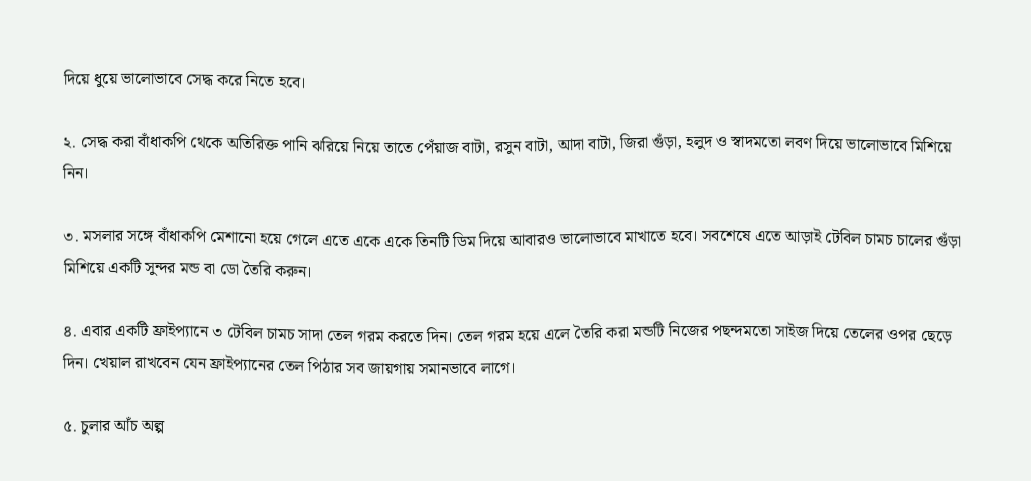দিয়ে ধুয়ে ভালোভাবে সেদ্ধ করে নিতে হবে।

২. সেদ্ধ করা বাঁধাকপি থেকে অতিরিক্ত পানি ঝরিয়ে নিয়ে তাতে পেঁয়াজ বাটা, রসুন বাটা, আদা বাটা, জিরা গুঁড়া, হলুদ ও স্বাদমতো লবণ দিয়ে ভালোভাবে মিশিয়ে নিন।

৩. মসলার সঙ্গে বাঁধাকপি মেশানো হয়ে গেলে এতে একে একে তিনটি ডিম দিয়ে আবারও ভালোভাবে মাখাতে হবে। সবশেষে এতে আড়াই টেবিল চামচ চালের গুঁড়া মিশিয়ে একটি সুন্দর মন্ড বা ডো তৈরি করুন।

৪. এবার একটি ফ্রাইপ্যানে ৩ টেবিল চামচ সাদা তেল গরম করতে দিন। তেল গরম হয়ে এলে তৈরি করা মন্ডটি নিজের পছন্দমতো সাইজ দিয়ে তেলের ওপর ছেড়ে দিন। খেয়াল রাখবেন যেন ফ্রাইপ্যানের তেল পিঠার সব জায়গায় সমানভাবে লাগে।

৫. চুলার আঁচ অল্প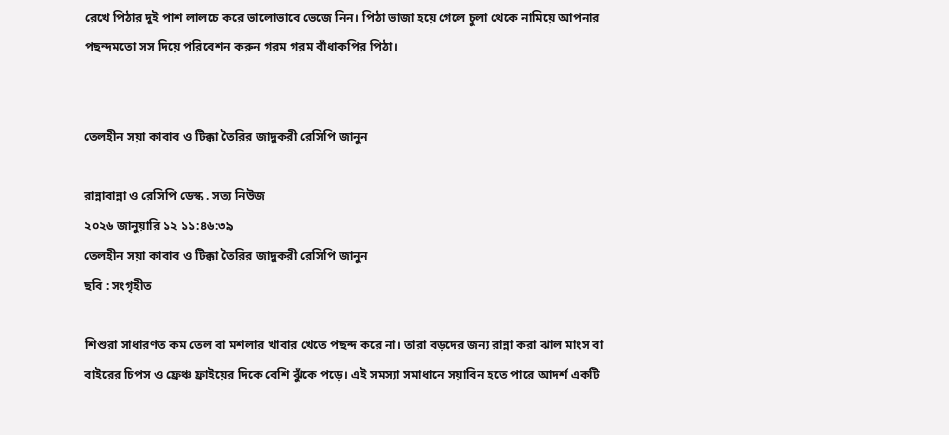রেখে পিঠার দুই পাশ লালচে করে ভালোভাবে ভেজে নিন। পিঠা ভাজা হয়ে গেলে চুলা থেকে নামিয়ে আপনার পছন্দমতো সস দিয়ে পরিবেশন করুন গরম গরম বাঁধাকপির পিঠা।


তেলহীন সয়া কাবাব ও টিক্কা তৈরির জাদুকরী রেসিপি জানুন

রান্নাবান্না ও রেসিপি ডেস্ক . সত্য নিউজ
২০২৬ জানুয়ারি ১২ ১১:৪৬:৩৯
তেলহীন সয়া কাবাব ও টিক্কা তৈরির জাদুকরী রেসিপি জানুন
ছবি : সংগৃহীত

শিশুরা সাধারণত কম তেল বা মশলার খাবার খেতে পছন্দ করে না। তারা বড়দের জন্য রান্না করা ঝাল মাংস বা বাইরের চিপস ও ফ্রেঞ্চ ফ্রাইয়ের দিকে বেশি ঝুঁকে পড়ে। এই সমস্যা সমাধানে সয়াবিন হতে পারে আদর্শ একটি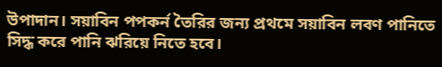উপাদান। সয়াবিন পপকর্ন তৈরির জন্য প্রথমে সয়াবিন লবণ পানিতে সিদ্ধ করে পানি ঝরিয়ে নিতে হবে।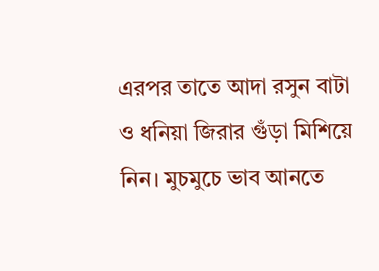এরপর তাতে আদা রসুন বাটা ও ধনিয়া জিরার গুঁড়া মিশিয়ে নিন। মুচমুচে ভাব আনতে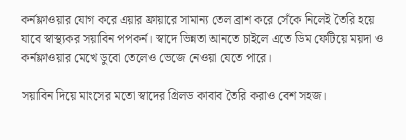কর্নফ্লাওয়ার যোগ করে এয়ার ফ্রায়ারে সামান্য তেল ব্রাশ করে সেঁকে নিলেই তৈরি হয়ে যাবে স্বাস্থ্যকর সয়াবিন পপকর্ন। স্বাদে ভিন্নতা আনতে চাইলে এতে ডিম ফেটিয়ে ময়দা ও কর্নফ্লাওয়ার মেখে ডুবো তেলেও ভেজে নেওয়া যেতে পারে।

সয়াবিন দিয়ে মাংসের মতো স্বাদের গ্রিলড কাবাব তৈরি করাও বেশ সহজ।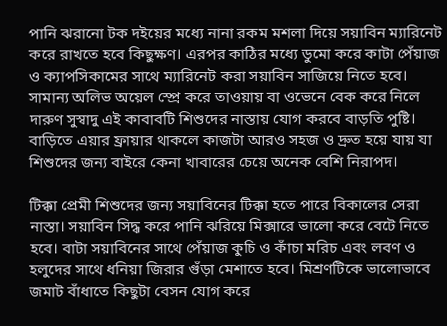পানি ঝরানো টক দইয়ের মধ্যে নানা রকম মশলা দিয়ে সয়াবিন ম্যারিনেট করে রাখতে হবে কিছুক্ষণ। এরপর কাঠির মধ্যে ডুমো করে কাটা পেঁয়াজ ও ক্যাপসিকামের সাথে ম্যারিনেট করা সয়াবিন সাজিয়ে নিতে হবে। সামান্য অলিভ অয়েল স্প্রে করে তাওয়ায় বা ওভেনে বেক করে নিলে দারুণ সুস্বাদু এই কাবাবটি শিশুদের নাস্তায় যোগ করবে বাড়তি পুষ্টি। বাড়িতে এয়ার ফ্রায়ার থাকলে কাজটা আরও সহজ ও দ্রুত হয়ে যায় যা শিশুদের জন্য বাইরে কেনা খাবারের চেয়ে অনেক বেশি নিরাপদ।

টিক্কা প্রেমী শিশুদের জন্য সয়াবিনের টিক্কা হতে পারে বিকালের সেরা নাস্তা। সয়াবিন সিদ্ধ করে পানি ঝরিয়ে মিক্সারে ভালো করে বেটে নিতে হবে। বাটা সয়াবিনের সাথে পেঁয়াজ কুচি ও কাঁচা মরিচ এবং লবণ ও হলুদের সাথে ধনিয়া জিরার গুঁড়া মেশাতে হবে। মিশ্রণটিকে ভালোভাবে জমাট বাঁধাতে কিছুটা বেসন যোগ করে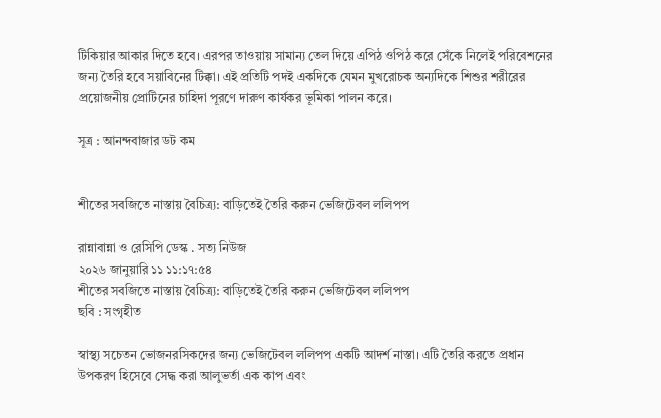টিকিয়ার আকার দিতে হবে। এরপর তাওয়ায় সামান্য তেল দিয়ে এপিঠ ওপিঠ করে সেঁকে নিলেই পরিবেশনের জন্য তৈরি হবে সয়াবিনের টিক্কা। এই প্রতিটি পদই একদিকে যেমন মুখরোচক অন্যদিকে শিশুর শরীরের প্রয়োজনীয় প্রোটিনের চাহিদা পূরণে দারুণ কার্যকর ভূমিকা পালন করে।

সূত্র : আনন্দবাজার ডট কম


শীতের সবজিতে নাস্তায় বৈচিত্র্য: বাড়িতেই তৈরি করুন ভেজিটেবল ললিপপ

রান্নাবান্না ও রেসিপি ডেস্ক . সত্য নিউজ
২০২৬ জানুয়ারি ১১ ১১:১৭:৫৪
শীতের সবজিতে নাস্তায় বৈচিত্র্য: বাড়িতেই তৈরি করুন ভেজিটেবল ললিপপ
ছবি : সংগৃহীত

স্বাস্থ্য সচেতন ভোজনরসিকদের জন্য ভেজিটেবল ললিপপ একটি আদর্শ নাস্তা। এটি তৈরি করতে প্রধান উপকরণ হিসেবে সেদ্ধ করা আলুভর্তা এক কাপ এবং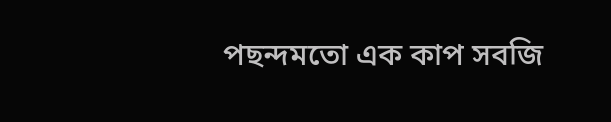পছন্দমতো এক কাপ সবজি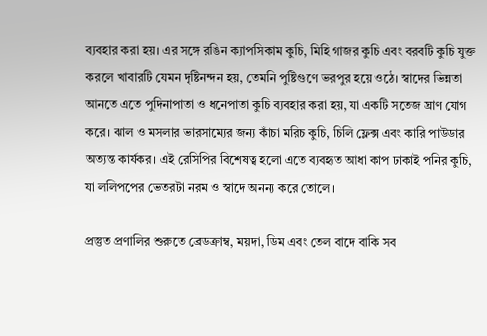ব্যবহার করা হয়। এর সঙ্গে রঙিন ক্যাপসিকাম কুচি, মিহি গাজর কুচি এবং বরবটি কুচি যুক্ত করলে খাবারটি যেমন দৃষ্টিনন্দন হয়, তেমনি পুষ্টিগুণে ভরপুর হয়ে ওঠে। স্বাদের ভিন্নতা আনতে এতে পুদিনাপাতা ও ধনেপাতা কুচি ব্যবহার করা হয়, যা একটি সতেজ ঘ্রাণ যোগ করে। ঝাল ও মসলার ভারসাম্যের জন্য কাঁচা মরিচ কুচি, চিলি ফ্লেক্স এবং কারি পাউডার অত্যন্ত কার্যকর। এই রেসিপির বিশেষত্ব হলো এতে ব্যবহৃত আধা কাপ ঢাকাই পনির কুচি, যা ললিপপের ভেতরটা নরম ও স্বাদে অনন্য করে তোলে।

প্রস্তুত প্রণালির শুরুতে ব্রেডক্রাম্ব, ময়দা, ডিম এবং তেল বাদে বাকি সব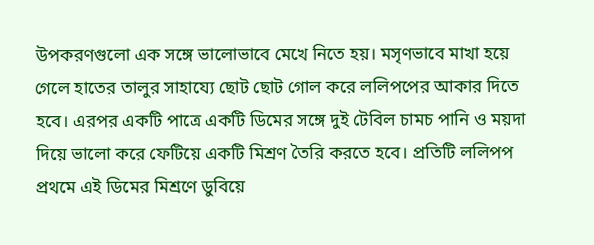উপকরণগুলো এক সঙ্গে ভালোভাবে মেখে নিতে হয়। মসৃণভাবে মাখা হয়ে গেলে হাতের তালুর সাহায্যে ছোট ছোট গোল করে ললিপপের আকার দিতে হবে। এরপর একটি পাত্রে একটি ডিমের সঙ্গে দুই টেবিল চামচ পানি ও ময়দা দিয়ে ভালো করে ফেটিয়ে একটি মিশ্রণ তৈরি করতে হবে। প্রতিটি ললিপপ প্রথমে এই ডিমের মিশ্রণে ডুবিয়ে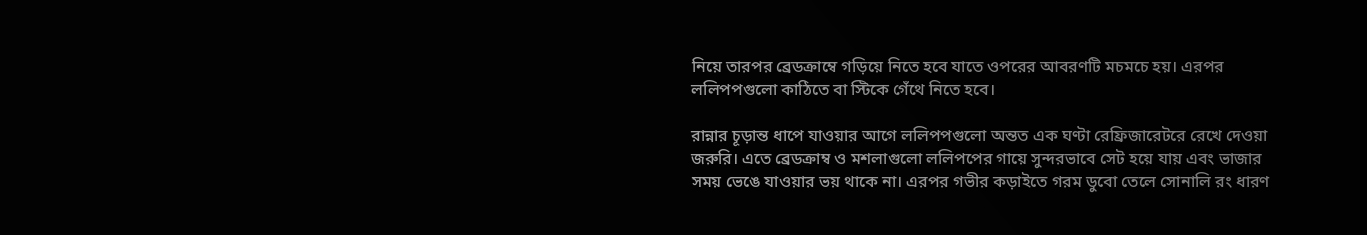নিয়ে তারপর ব্রেডক্রাম্বে গড়িয়ে নিতে হবে যাতে ওপরের আবরণটি মচমচে হয়। এরপর ললিপপগুলো কাঠিতে বা স্টিকে গেঁথে নিতে হবে।

রান্নার চূড়ান্ত ধাপে যাওয়ার আগে ললিপপগুলো অন্তত এক ঘণ্টা রেফ্রিজারেটরে রেখে দেওয়া জরুরি। এতে ব্রেডক্রাম্ব ও মশলাগুলো ললিপপের গায়ে সুন্দরভাবে সেট হয়ে যায় এবং ভাজার সময় ভেঙে যাওয়ার ভয় থাকে না। এরপর গভীর কড়াইতে গরম ডুবো তেলে সোনালি রং ধারণ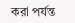করা পর্যন্ত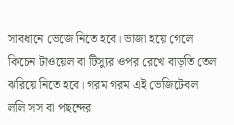সাবধানে ভেজে নিতে হবে। ভাজা হয়ে গেলে কিচেন টাওয়েল বা টিস্যুর ওপর রেখে বাড়তি তেল ঝরিয়ে নিতে হবে। গরম গরম এই ভেজিটেবল ললি সস বা পছন্দের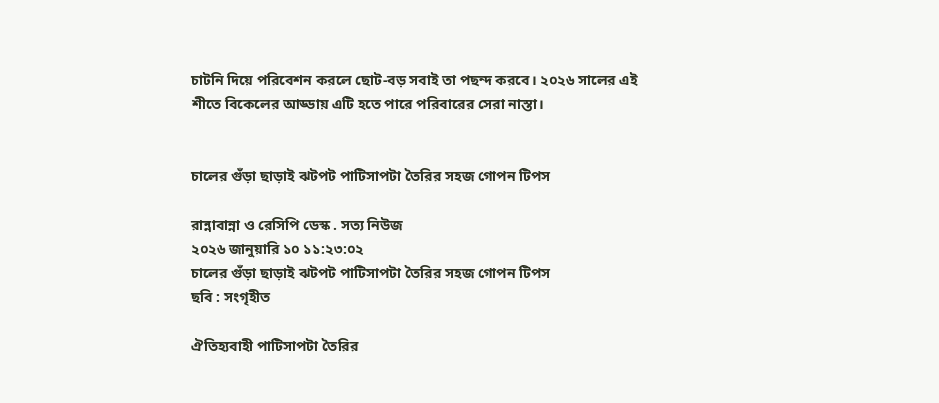চাটনি দিয়ে পরিবেশন করলে ছোট-বড় সবাই তা পছন্দ করবে। ২০২৬ সালের এই শীতে বিকেলের আড্ডায় এটি হতে পারে পরিবারের সেরা নাস্তা।


চালের গুঁড়া ছাড়াই ঝটপট পাটিসাপটা তৈরির সহজ গোপন টিপস

রান্নাবান্না ও রেসিপি ডেস্ক . সত্য নিউজ
২০২৬ জানুয়ারি ১০ ১১:২৩:০২
চালের গুঁড়া ছাড়াই ঝটপট পাটিসাপটা তৈরির সহজ গোপন টিপস
ছবি : সংগৃহীত

ঐতিহ্যবাহী পাটিসাপটা তৈরির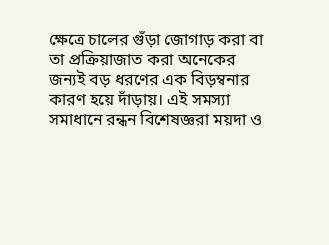ক্ষেত্রে চালের গুঁড়া জোগাড় করা বা তা প্রক্রিয়াজাত করা অনেকের জন্যই বড় ধরণের এক বিড়ম্বনার কারণ হয়ে দাঁড়ায়। এই সমস্যা সমাধানে রন্ধন বিশেষজ্ঞরা ময়দা ও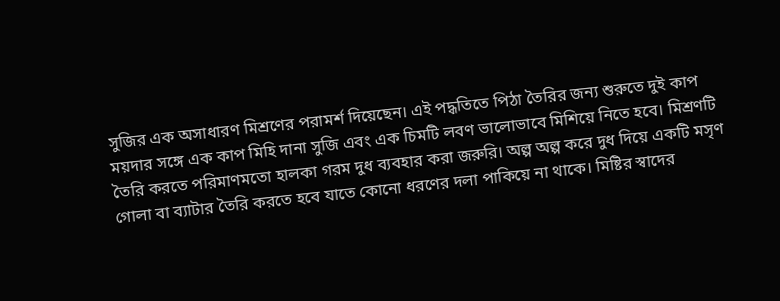সুজির এক অসাধারণ মিশ্রণের পরামর্শ দিয়েছেন। এই পদ্ধতিতে পিঠা তৈরির জন্য শুরুতে দুই কাপ ময়দার সঙ্গে এক কাপ মিহি দানা সুজি এবং এক চিমটি লবণ ভালোভাবে মিশিয়ে নিতে হবে। মিশ্রণটি তৈরি করতে পরিমাণমতো হালকা গরম দুধ ব্যবহার করা জরুরি। অল্প অল্প করে দুধ দিয়ে একটি মসৃণ গোলা বা ব্যাটার তৈরি করতে হবে যাতে কোনো ধরণের দলা পাকিয়ে না থাকে। মিষ্টির স্বাদের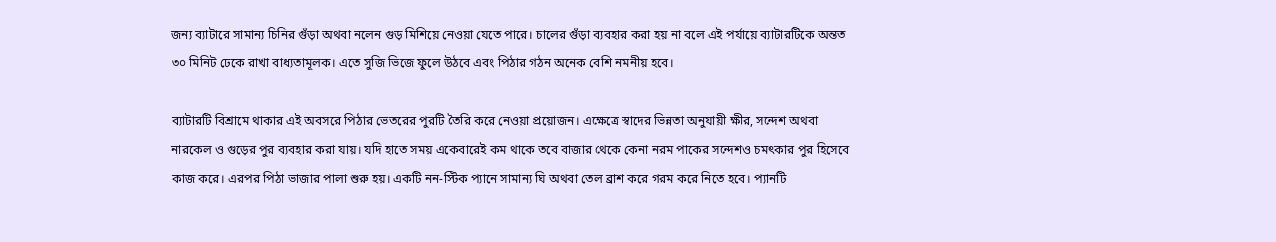জন্য ব্যাটারে সামান্য চিনির গুঁড়া অথবা নলেন গুড় মিশিয়ে নেওয়া যেতে পারে। চালের গুঁড়া ব্যবহার করা হয় না বলে এই পর্যায়ে ব্যাটারটিকে অন্তত ৩০ মিনিট ঢেকে রাখা বাধ্যতামূলক। এতে সুজি ভিজে ফুলে উঠবে এবং পিঠার গঠন অনেক বেশি নমনীয় হবে।

ব্যাটারটি বিশ্রামে থাকার এই অবসরে পিঠার ভেতরের পুরটি তৈরি করে নেওয়া প্রয়োজন। এক্ষেত্রে স্বাদের ভিন্নতা অনুযায়ী ক্ষীর, সন্দেশ অথবা নারকেল ও গুড়ের পুর ব্যবহার করা যায়। যদি হাতে সময় একেবারেই কম থাকে তবে বাজার থেকে কেনা নরম পাকের সন্দেশও চমৎকার পুর হিসেবে কাজ করে। এরপর পিঠা ভাজার পালা শুরু হয়। একটি নন-স্টিক প্যানে সামান্য ঘি অথবা তেল ব্রাশ করে গরম করে নিতে হবে। প্যানটি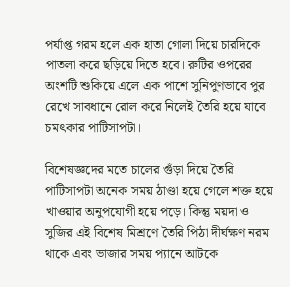পর্যাপ্ত গরম হলে এক হাতা গোলা দিয়ে চারদিকে পাতলা করে ছড়িয়ে দিতে হবে। রুটির ওপরের অংশটি শুকিয়ে এলে এক পাশে সুনিপুণভাবে পুর রেখে সাবধানে রোল করে নিলেই তৈরি হয়ে যাবে চমৎকার পাটিসাপটা।

বিশেষজ্ঞদের মতে চালের গুঁড়া দিয়ে তৈরি পাটিসাপটা অনেক সময় ঠাণ্ডা হয়ে গেলে শক্ত হয়ে খাওয়ার অনুপযোগী হয়ে পড়ে। কিন্তু ময়দা ও সুজির এই বিশেষ মিশ্রণে তৈরি পিঠা দীর্ঘক্ষণ নরম থাকে এবং ভাজার সময় প্যানে আটকে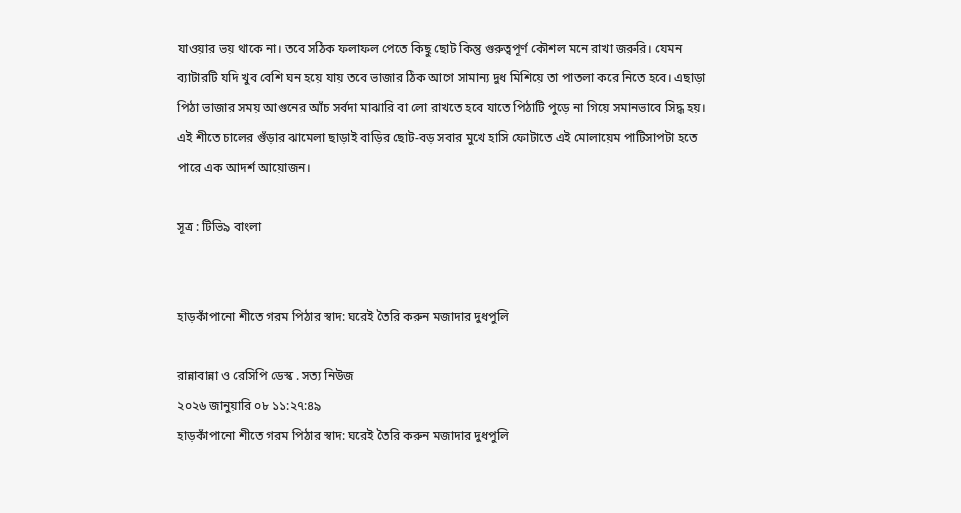যাওয়ার ভয় থাকে না। তবে সঠিক ফলাফল পেতে কিছু ছোট কিন্তু গুরুত্বপূর্ণ কৌশল মনে রাখা জরুরি। যেমন ব্যাটারটি যদি খুব বেশি ঘন হয়ে যায় তবে ভাজার ঠিক আগে সামান্য দুধ মিশিয়ে তা পাতলা করে নিতে হবে। এছাড়া পিঠা ভাজার সময় আগুনের আঁচ সর্বদা মাঝারি বা লো রাখতে হবে যাতে পিঠাটি পুড়ে না গিয়ে সমানভাবে সিদ্ধ হয়। এই শীতে চালের গুঁড়ার ঝামেলা ছাড়াই বাড়ির ছোট-বড় সবার মুখে হাসি ফোটাতে এই মোলায়েম পাটিসাপটা হতে পারে এক আদর্শ আয়োজন।

সূত্র : টিভি৯ বাংলা


হাড়কাঁপানো শীতে গরম পিঠার স্বাদ: ঘরেই তৈরি করুন মজাদার দুধপুলি

রান্নাবান্না ও রেসিপি ডেস্ক . সত্য নিউজ
২০২৬ জানুয়ারি ০৮ ১১:২৭:৪৯
হাড়কাঁপানো শীতে গরম পিঠার স্বাদ: ঘরেই তৈরি করুন মজাদার দুধপুলি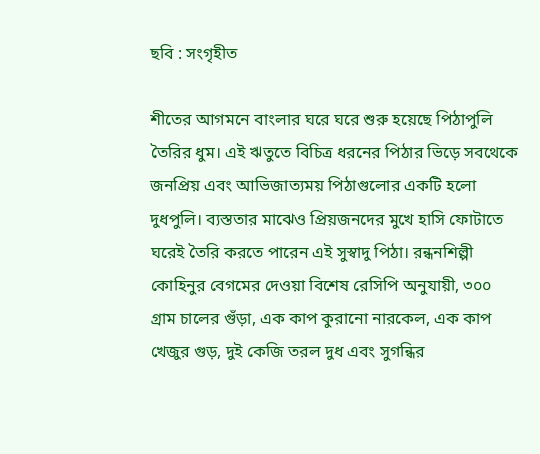ছবি : সংগৃহীত

শীতের আগমনে বাংলার ঘরে ঘরে শুরু হয়েছে পিঠাপুলি তৈরির ধুম। এই ঋতুতে বিচিত্র ধরনের পিঠার ভিড়ে সবথেকে জনপ্রিয় এবং আভিজাত্যময় পিঠাগুলোর একটি হলো দুধপুলি। ব্যস্ততার মাঝেও প্রিয়জনদের মুখে হাসি ফোটাতে ঘরেই তৈরি করতে পারেন এই সুস্বাদু পিঠা। রন্ধনশিল্পী কোহিনুর বেগমের দেওয়া বিশেষ রেসিপি অনুযায়ী, ৩০০ গ্রাম চালের গুঁড়া, এক কাপ কুরানো নারকেল, এক কাপ খেজুর গুড়, দুই কেজি তরল দুধ এবং সুগন্ধির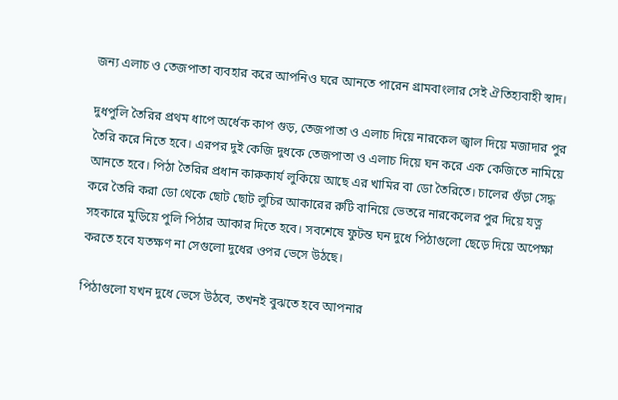জন্য এলাচ ও তেজপাতা ব্যবহার করে আপনিও ঘরে আনতে পারেন গ্রামবাংলার সেই ঐতিহ্যবাহী স্বাদ।

দুধপুলি তৈরির প্রথম ধাপে অর্ধেক কাপ গুড়, তেজপাতা ও এলাচ দিয়ে নারকেল জ্বাল দিয়ে মজাদার পুর তৈরি করে নিতে হবে। এরপর দুই কেজি দুধকে তেজপাতা ও এলাচ দিয়ে ঘন করে এক কেজিতে নামিয়ে আনতে হবে। পিঠা তৈরির প্রধান কারুকার্য লুকিয়ে আছে এর খামির বা ডো তৈরিতে। চালের গুঁড়া সেদ্ধ করে তৈরি করা ডো থেকে ছোট ছোট লুচির আকারের রুটি বানিয়ে ভেতরে নারকেলের পুর দিয়ে যত্ন সহকারে মুড়িয়ে পুলি পিঠার আকার দিতে হবে। সবশেষে ফুটন্ত ঘন দুধে পিঠাগুলো ছেড়ে দিয়ে অপেক্ষা করতে হবে যতক্ষণ না সেগুলো দুধের ওপর ভেসে উঠছে।

পিঠাগুলো যখন দুধে ভেসে উঠবে, তখনই বুঝতে হবে আপনার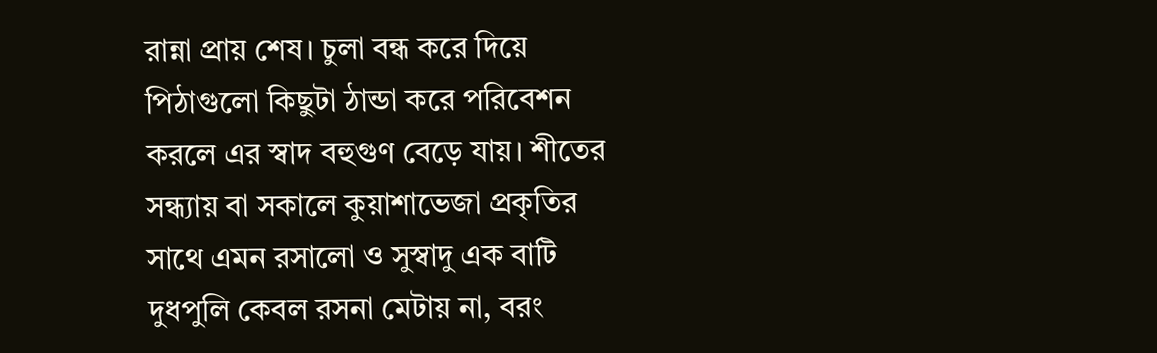রান্না প্রায় শেষ। চুলা বন্ধ করে দিয়ে পিঠাগুলো কিছুটা ঠান্ডা করে পরিবেশন করলে এর স্বাদ বহুগুণ বেড়ে যায়। শীতের সন্ধ্যায় বা সকালে কুয়াশাভেজা প্রকৃতির সাথে এমন রসালো ও সুস্বাদু এক বাটি দুধপুলি কেবল রসনা মেটায় না, বরং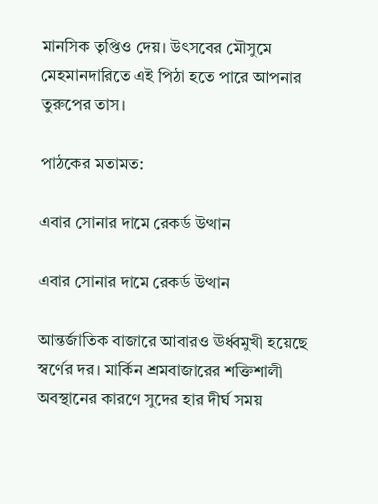মানসিক তৃপ্তিও দেয়। উৎসবের মৌসুমে মেহমানদারিতে এই পিঠা হতে পারে আপনার তুরুপের তাস।

পাঠকের মতামত:

এবার সোনার দামে রেকর্ড উত্থান

এবার সোনার দামে রেকর্ড উত্থান

আন্তর্জাতিক বাজারে আবারও ঊর্ধ্বমুখী হয়েছে স্বর্ণের দর। মার্কিন শ্রমবাজারের শক্তিশালী অবস্থানের কারণে সুদের হার দীর্ঘ সময়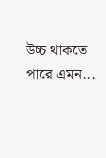উচ্চ থাকতে পারে এমন...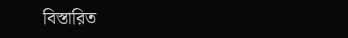বিস্তারিত